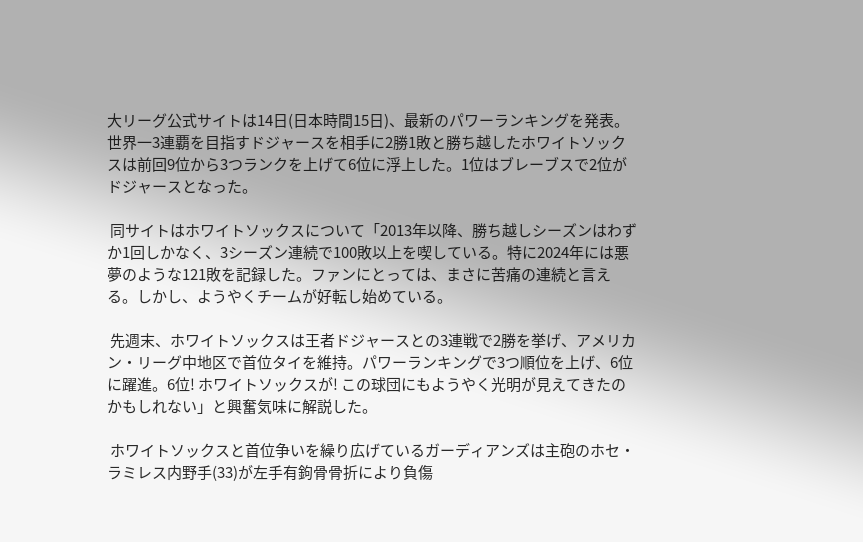大リーグ公式サイトは14日(日本時間15日)、最新のパワーランキングを発表。世界一3連覇を目指すドジャースを相手に2勝1敗と勝ち越したホワイトソックスは前回9位から3つランクを上げて6位に浮上した。1位はブレーブスで2位がドジャースとなった。

 同サイトはホワイトソックスについて「2013年以降、勝ち越しシーズンはわずか1回しかなく、3シーズン連続で100敗以上を喫している。特に2024年には悪夢のような121敗を記録した。ファンにとっては、まさに苦痛の連続と言える。しかし、ようやくチームが好転し始めている。

 先週末、ホワイトソックスは王者ドジャースとの3連戦で2勝を挙げ、アメリカン・リーグ中地区で首位タイを維持。パワーランキングで3つ順位を上げ、6位に躍進。6位! ホワイトソックスが! この球団にもようやく光明が見えてきたのかもしれない」と興奮気味に解説した。

 ホワイトソックスと首位争いを繰り広げているガーディアンズは主砲のホセ・ラミレス内野手(33)が左手有鉤骨骨折により負傷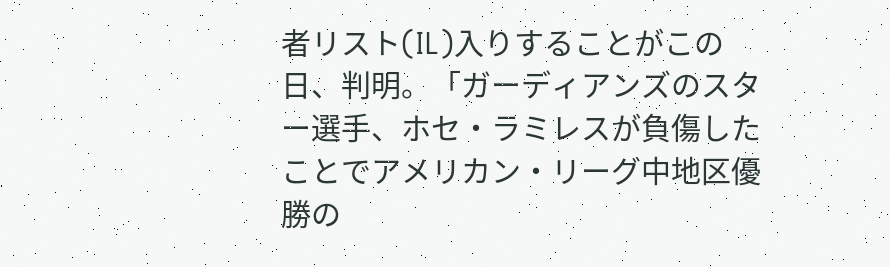者リスト(IL)入りすることがこの日、判明。「ガーディアンズのスター選手、ホセ・ラミレスが負傷したことでアメリカン・リーグ中地区優勝の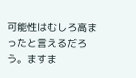可能性はむしろ高まったと言えるだろう。ますま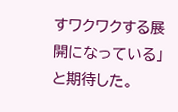すワクワクする展開になっている」と期待した。